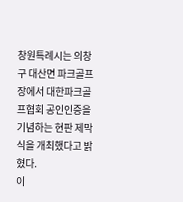창원특례시는 의창구 대산면 파크골프장에서 대한파크골프협회 공인인증을 기념하는 현판 제막식을 개최했다고 밝혔다.
이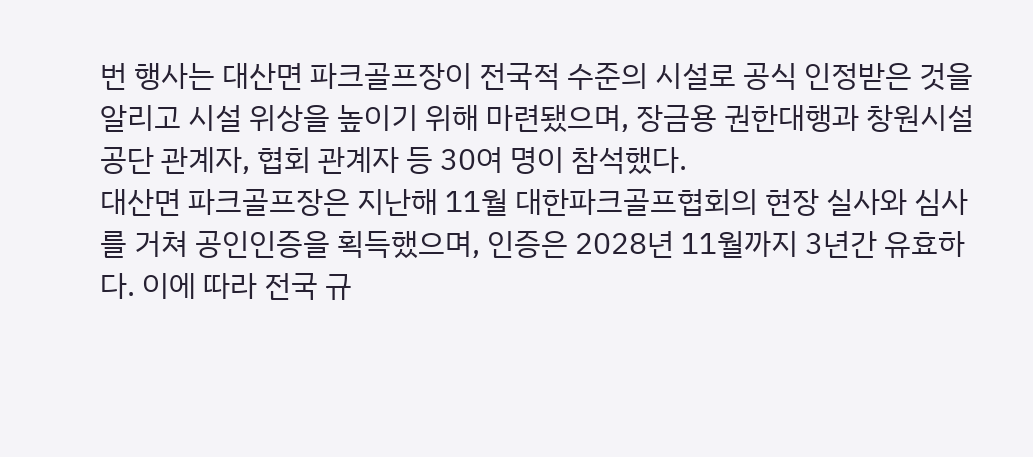번 행사는 대산면 파크골프장이 전국적 수준의 시설로 공식 인정받은 것을 알리고 시설 위상을 높이기 위해 마련됐으며, 장금용 권한대행과 창원시설공단 관계자, 협회 관계자 등 30여 명이 참석했다.
대산면 파크골프장은 지난해 11월 대한파크골프협회의 현장 실사와 심사를 거쳐 공인인증을 획득했으며, 인증은 2028년 11월까지 3년간 유효하다. 이에 따라 전국 규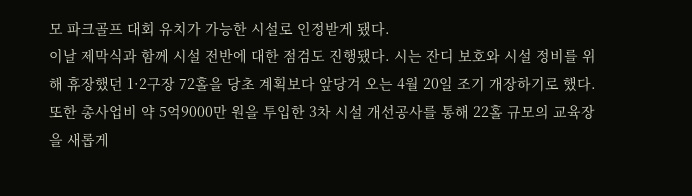모 파크골프 대회 유치가 가능한 시설로 인정받게 됐다.
이날 제막식과 함께 시설 전반에 대한 점검도 진행됐다. 시는 잔디 보호와 시설 정비를 위해 휴장했던 1·2구장 72홀을 당초 계획보다 앞당겨 오는 4월 20일 조기 개장하기로 했다.
또한 총사업비 약 5억9000만 원을 투입한 3차 시설 개선공사를 통해 22홀 규모의 교육장을 새롭게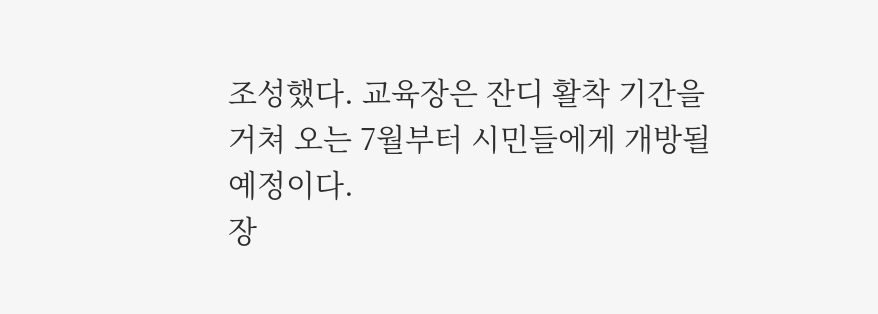조성했다. 교육장은 잔디 활착 기간을 거쳐 오는 7월부터 시민들에게 개방될 예정이다.
장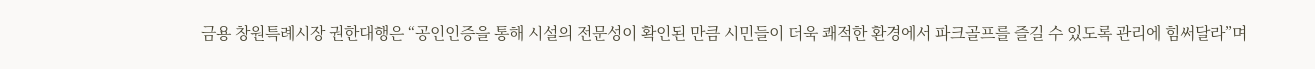금용 창원특례시장 권한대행은 “공인인증을 통해 시설의 전문성이 확인된 만큼 시민들이 더욱 쾌적한 환경에서 파크골프를 즐길 수 있도록 관리에 힘써달라”며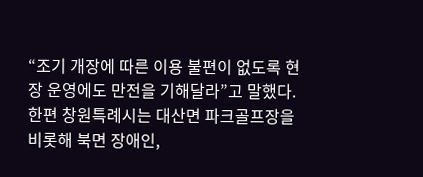“조기 개장에 따른 이용 불편이 없도록 현장 운영에도 만전을 기해달라”고 말했다.
한편 창원특례시는 대산면 파크골프장을 비롯해 북면 장애인,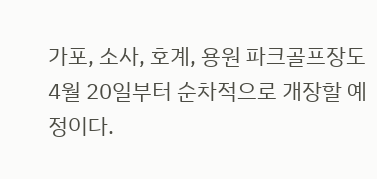가포, 소사, 호계, 용원 파크골프장도 4월 20일부터 순차적으로 개장할 예정이다.